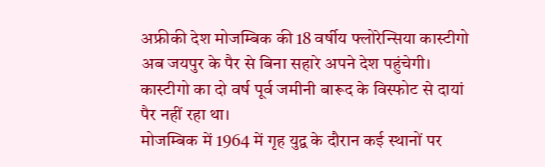अफ्रीकी देश मोजम्बिक की 18 वर्षीय फ्लोरेन्सिया कास्टीगो अब जयपुर के पैर से बिना सहारे अपने देश पहुंचेगी। कास्टीगो का दो वर्ष पूर्व जमीनी बारूद के विस्फोट से दायां पैर नहीं रहा था।
मोजम्बिक में 1964 में गृह युद्व के दौरान कई स्थानों पर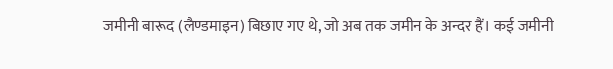जमीनी बारूद (लैण्डमाइन) बिछाए गए थे, जो अब तक जमीन के अन्दर हैं। कई जमीनी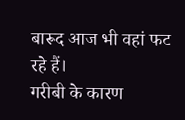बारूद आज भी वहां फट रहे हैं।
गरीबी के कारण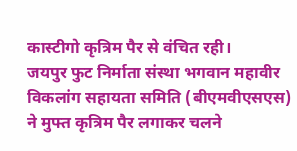कास्टीगो कृत्रिम पैर से वंचित रही।
जयपुर फुट निर्माता संस्था भगवान महावीर विकलांग सहायता समिति (बीएमवीएसएस) ने मुफ्त कृत्रिम पैर लगाकर चलने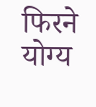फिरने योग्य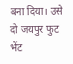बना दिया। उसे दो जयपुर फुट भेंट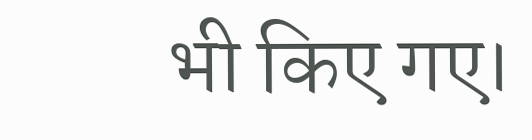भी किए गए।